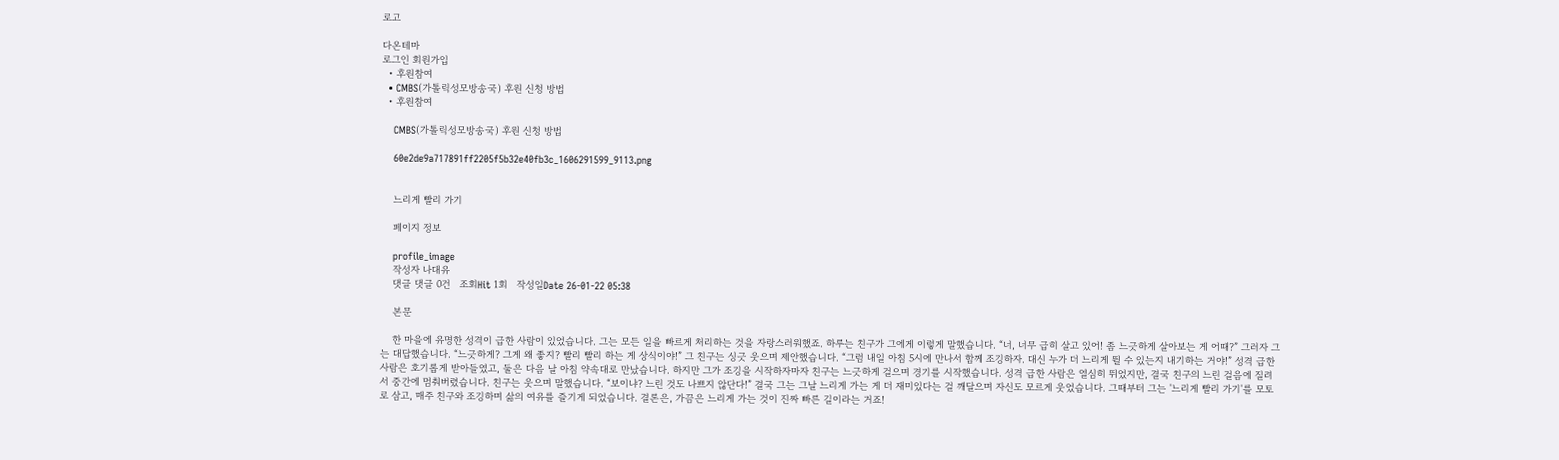로고

다온테마
로그인 회원가입
  • 후원참여
  • CMBS(가톨릭성모방송국) 후원 신청 방법
  • 후원참여

    CMBS(가톨릭성모방송국) 후원 신청 방법

    60e2de9a717891ff2205f5b32e40fb3c_1606291599_9113.png


    느리게 빨리 가기

    페이지 정보

    profile_image
    작성자 나대유
    댓글 댓글 0건   조회Hit 1회   작성일Date 26-01-22 05:38

    본문

    한 마을에 유명한 성격이 급한 사람이 있었습니다. 그는 모든 일을 빠르게 처리하는 것을 자랑스러워했죠. 하루는 친구가 그에게 이렇게 말했습니다. “너, 너무 급히 살고 있어! 좀 느긋하게 살아보는 게 어때?” 그러자 그는 대답했습니다. “느긋하게? 그게 왜 좋지? 빨리 빨리 하는 게 상식이야!” 그 친구는 싱긋 웃으며 제안했습니다. “그럼 내일 아침 5시에 만나서 함께 조깅하자. 대신 누가 더 느리게 뛸 수 있는지 내기하는 거야!” 성격 급한 사람은 호기롭게 받아들였고, 둘은 다음 날 아침 약속대로 만났습니다. 하지만 그가 조깅을 시작하자마자 친구는 느긋하게 걸으며 경기를 시작했습니다. 성격 급한 사람은 열심히 뛰었지만, 결국 친구의 느린 걸음에 질려서 중간에 멈춰버렸습니다. 친구는 웃으며 말했습니다. “보이냐? 느린 것도 나쁘지 않단다!” 결국 그는 그날 느리게 가는 게 더 재미있다는 걸 깨달으며 자신도 모르게 웃었습니다. 그때부터 그는 '느리게 빨리 가기'를 모토로 삼고, 매주 친구와 조깅하며 삶의 여유를 즐기게 되었습니다. 결론은, 가끔은 느리게 가는 것이 진짜 빠른 길이라는 거죠!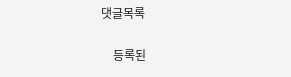댓글목록

    등록된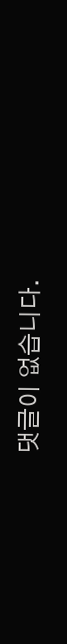댓글이 없습니다.